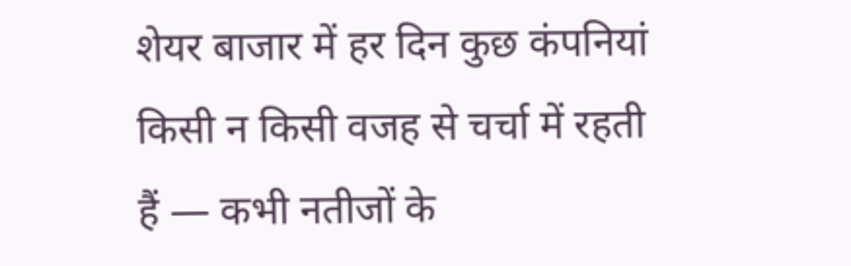शेयर बाजार में हर दिन कुछ कंपनियां किसी न किसी वजह से चर्चा में रहती हैं — कभी नतीजों के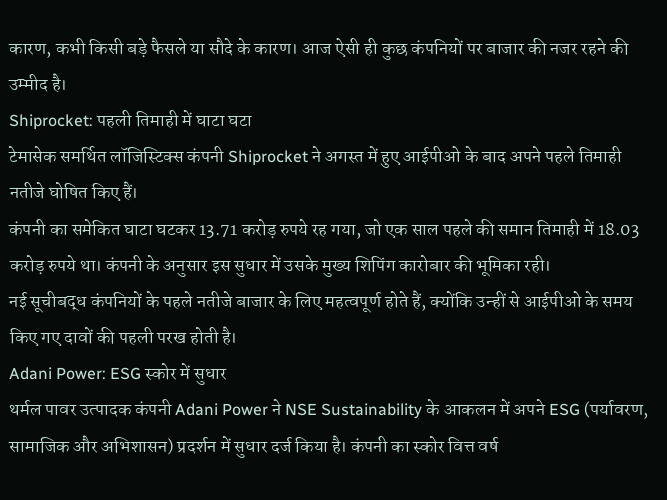कारण, कभी किसी बड़े फैसले या सौदे के कारण। आज ऐसी ही कुछ कंपनियों पर बाजार की नजर रहने की उम्मीद है।
Shiprocket: पहली तिमाही में घाटा घटा
टेमासेक समर्थित लॉजिस्टिक्स कंपनी Shiprocket ने अगस्त में हुए आईपीओ के बाद अपने पहले तिमाही नतीजे घोषित किए हैं।
कंपनी का समेकित घाटा घटकर 13.71 करोड़ रुपये रह गया, जो एक साल पहले की समान तिमाही में 18.03 करोड़ रुपये था। कंपनी के अनुसार इस सुधार में उसके मुख्य शिपिंग कारोबार की भूमिका रही।
नई सूचीबद्ध कंपनियों के पहले नतीजे बाजार के लिए महत्वपूर्ण होते हैं, क्योंकि उन्हीं से आईपीओ के समय किए गए दावों की पहली परख होती है।
Adani Power: ESG स्कोर में सुधार
थर्मल पावर उत्पादक कंपनी Adani Power ने NSE Sustainability के आकलन में अपने ESG (पर्यावरण, सामाजिक और अभिशासन) प्रदर्शन में सुधार दर्ज किया है। कंपनी का स्कोर वित्त वर्ष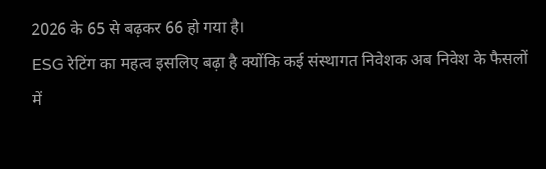2026 के 65 से बढ़कर 66 हो गया है।
ESG रेटिंग का महत्व इसलिए बढ़ा है क्योंकि कई संस्थागत निवेशक अब निवेश के फैसलों में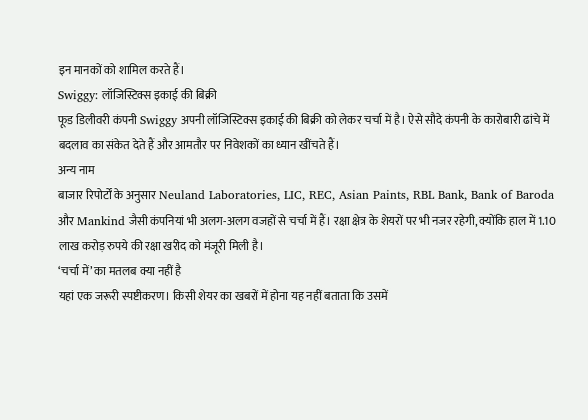इन मानकों को शामिल करते हैं।
Swiggy: लॉजिस्टिक्स इकाई की बिक्री
फूड डिलीवरी कंपनी Swiggy अपनी लॉजिस्टिक्स इकाई की बिक्री को लेकर चर्चा में है। ऐसे सौदे कंपनी के कारोबारी ढांचे में बदलाव का संकेत देते हैं और आमतौर पर निवेशकों का ध्यान खींचते हैं।
अन्य नाम
बाजार रिपोर्टों के अनुसार Neuland Laboratories, LIC, REC, Asian Paints, RBL Bank, Bank of Baroda और Mankind जैसी कंपनियां भी अलग-अलग वजहों से चर्चा में हैं। रक्षा क्षेत्र के शेयरों पर भी नजर रहेगी, क्योंकि हाल में 1.10 लाख करोड़ रुपये की रक्षा खरीद को मंजूरी मिली है।
‘चर्चा में’ का मतलब क्या नहीं है
यहां एक जरूरी स्पष्टीकरण। किसी शेयर का खबरों में होना यह नहीं बताता कि उसमें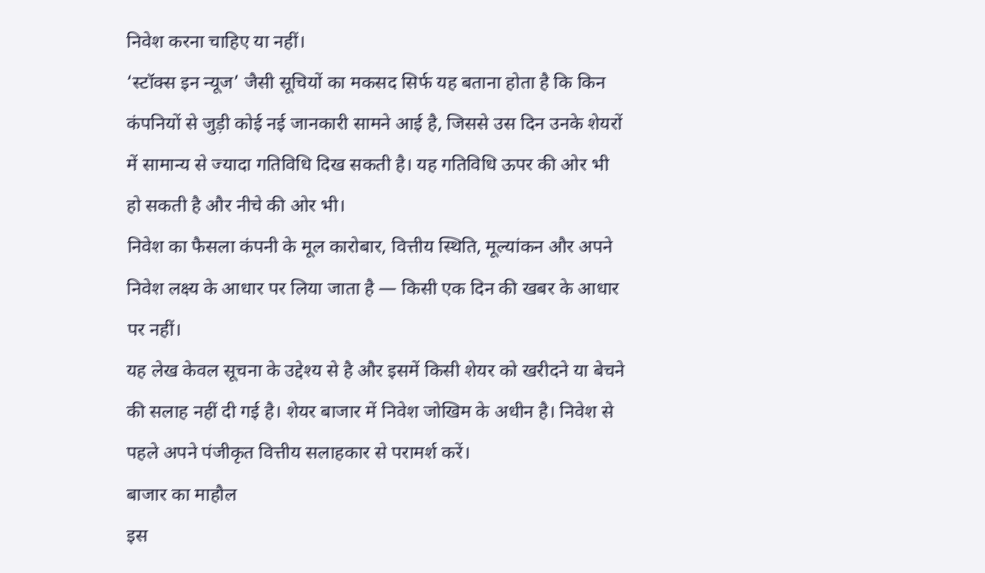निवेश करना चाहिए या नहीं।
‘स्टॉक्स इन न्यूज’ जैसी सूचियों का मकसद सिर्फ यह बताना होता है कि किन कंपनियों से जुड़ी कोई नई जानकारी सामने आई है, जिससे उस दिन उनके शेयरों में सामान्य से ज्यादा गतिविधि दिख सकती है। यह गतिविधि ऊपर की ओर भी हो सकती है और नीचे की ओर भी।
निवेश का फैसला कंपनी के मूल कारोबार, वित्तीय स्थिति, मूल्यांकन और अपने निवेश लक्ष्य के आधार पर लिया जाता है — किसी एक दिन की खबर के आधार पर नहीं।
यह लेख केवल सूचना के उद्देश्य से है और इसमें किसी शेयर को खरीदने या बेचने की सलाह नहीं दी गई है। शेयर बाजार में निवेश जोखिम के अधीन है। निवेश से पहले अपने पंजीकृत वित्तीय सलाहकार से परामर्श करें।
बाजार का माहौल
इस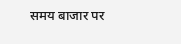समय बाजार पर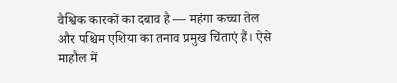वैश्विक कारकों का दबाव है — महंगा कच्चा तेल और पश्चिम एशिया का तनाव प्रमुख चिंताएं हैं। ऐसे माहौल में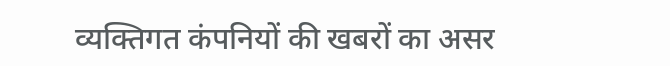व्यक्तिगत कंपनियों की खबरों का असर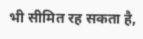भी सीमित रह सकता है,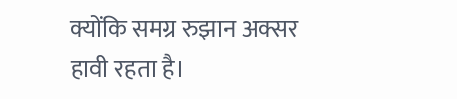क्योंकि समग्र रुझान अक्सर हावी रहता है।